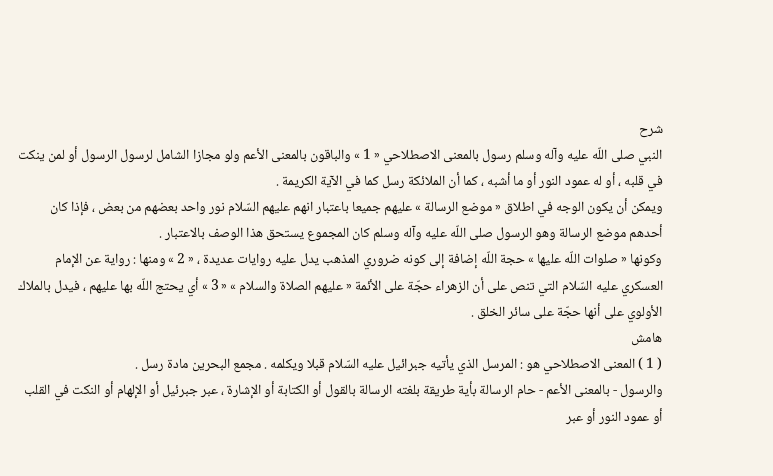شرح
النبي صلى اللّه عليه وآله وسلم رسول بالمعنى الاصطلاحي « 1 » والباقون بالمعنى الأعم ولو مجازا الشامل لرسول الرسول أو لمن ينكت في قلبه ، أو له عمود النور أو ما أشبه ، كما أن الملائكة رسل كما في الآية الكريمة .
ويمكن أن يكون الوجه في اطلاق « موضع الرسالة » عليهم جميعا باعتبار انهم عليهم السّلام نور واحد بعضهم من بعض ، فإذا كان أحدهم موضع الرسالة وهو الرسول صلى اللّه عليه وآله وسلم كان المجموع يستحق هذا الوصف بالاعتبار .
وكونها « صلوات اللّه عليها » حجة اللّه إضافة إلى كونه ضروري المذهب يدل عليه روايات عديدة ، « 2 » ومنها : رواية عن الإمام العسكري عليه السّلام التي تنص على أن الزهراء حجّة على الأئمة « عليهم الصلاة والسلام » « 3 » أي يحتج اللّه بها عليهم ، فيدل بالملاك الأولوي على أنها حجّة على سائر الخلق .
هامش
( 1 ) المعنى الاصطلاحي هو : المرسل الذي يأتيه جبرائيل عليه السّلام قبلا ويكلمه . مجمع البحرين مادة رسل .
والرسول - بالمعنى الأعم - حام الرسالة بأية طريقة بلغته الرسالة بالقول أو الكتابة أو الإشارة ، عبر جبرئيل أو الإلهام أو النكت في القلب أو عمود النور أو عبر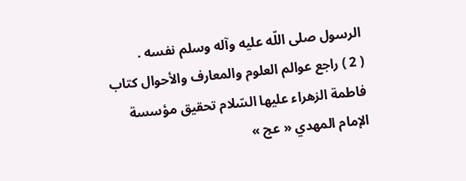الرسول صلى اللّه عليه وآله وسلم نفسه .
( 2 ) راجع عوالم العلوم والمعارف والأحوال كتاب فاطمة الزهراء عليها السّلام تحقيق مؤسسة الإمام المهدي « عج »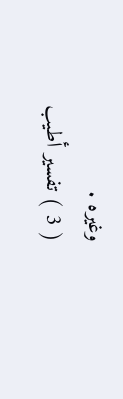وغيره .
( 3 ) تفسير أطيب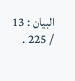البيان : 13 / 225 .